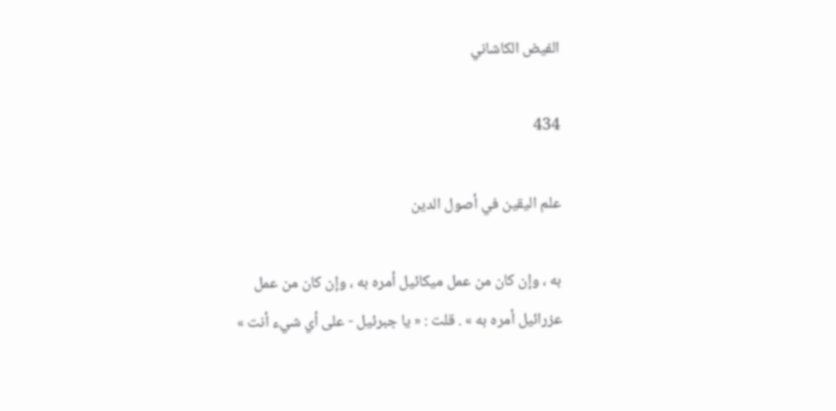الفيض الكاشاني

434

علم اليقين في أصول الدين

به ، وإن كان من عمل ميكائيل أمره به ، وإن كان من عمل عزرائيل أمره به » . قلت : « يا جبرئيل - على أي شيء أنت »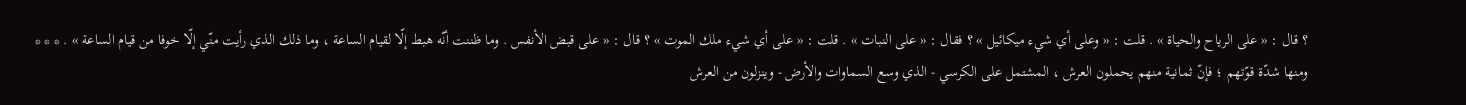؟ قال : « على الرياح والحياة » . قلت : « وعلى أي شيء ميكائيل » ؟ فقال : « على النبات » . قلت : « على أي شيء ملك الموت » ؟ قال : « على قبض الأنفس . وما ظننت أنّه هبط إلّا لقيام الساعة ، وما ذلك الذي رأيت منّي إلّا خوفا من قيام الساعة » . * * * ومنها شدّة قوّتهم ؛ فإنّ ثمانية منهم يحملون العرش ، المشتمل على الكرسي - الذي وسع السماوات والأرض - وينزلون من العرش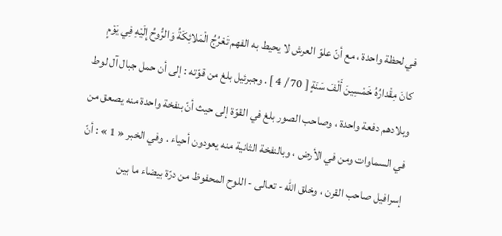في لحظة واحدة ، مع أنّ علوّ العرش لا يحيط به الفهم تَعْرُجُ الْمَلائِكَةُ وَالرُّوحُ إِلَيْهِ فِي يَوْمٍ كانَ مِقْدارُهُ خَمْسِينَ أَلْفَ سَنَةٍ [ 70 / 4 ] . وجبرئيل بلغ من قوّته : إلى أن حمل جبال آل لوط وبلادهم دفعة واحدة ، وصاحب الصور بلغ في القوّة إلى حيث أنّ بنفخة واحدة منه يصعق من في السماوات ومن في الأرض ، وبالنفخة الثانية منه يعودون أحياء . وفي الخبر « 1 » : أنّ إسرافيل صاحب القرن ، وخلق اللّه - تعالى - اللوح المحفوظ من درّة بيضاء ما بين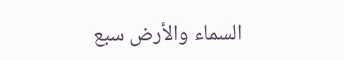السماء والأرض سبع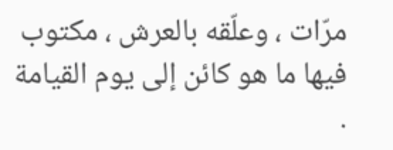مرّات ، وعلّقه بالعرش ، مكتوب فيها ما هو كائن إلى يوم القيامة .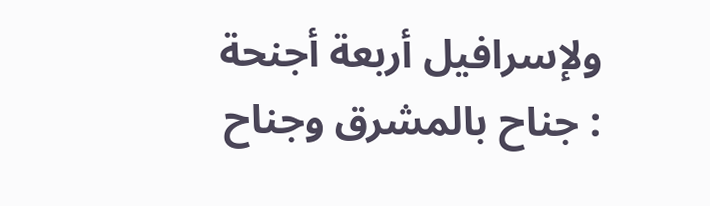ولإسرافيل أربعة أجنحة : جناح بالمشرق وجناح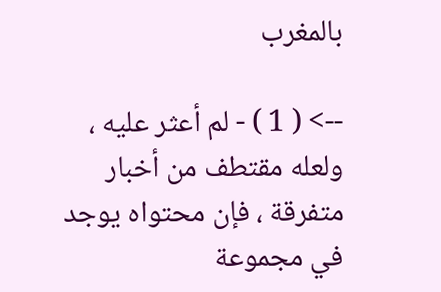بالمغرب

--> ( 1 ) - لم أعثر عليه ، ولعله مقتطف من أخبار متفرقة ، فإن محتواه يوجد في مجموعة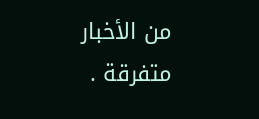من الأخبار متفرقة .